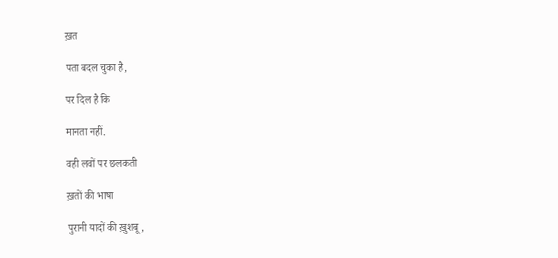ख़त

पता बदल चुका है,

पर दिल है कि

मानता नहीं.

वही लवों पर छलकती

ख़तों की भाषा

पुरानी यादों की ख़ुशबू,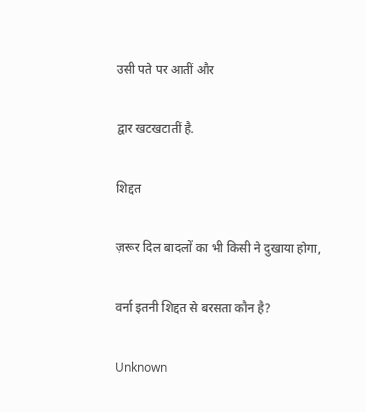उसी पते पर आतीं और

द्वार खटखटातीं है.

शिद्दत

ज़रूर दिल बादलों का भी किसी ने दुखाया होगा,

वर्ना इतनी शिद्दत से बरसता कौन है?

Unknown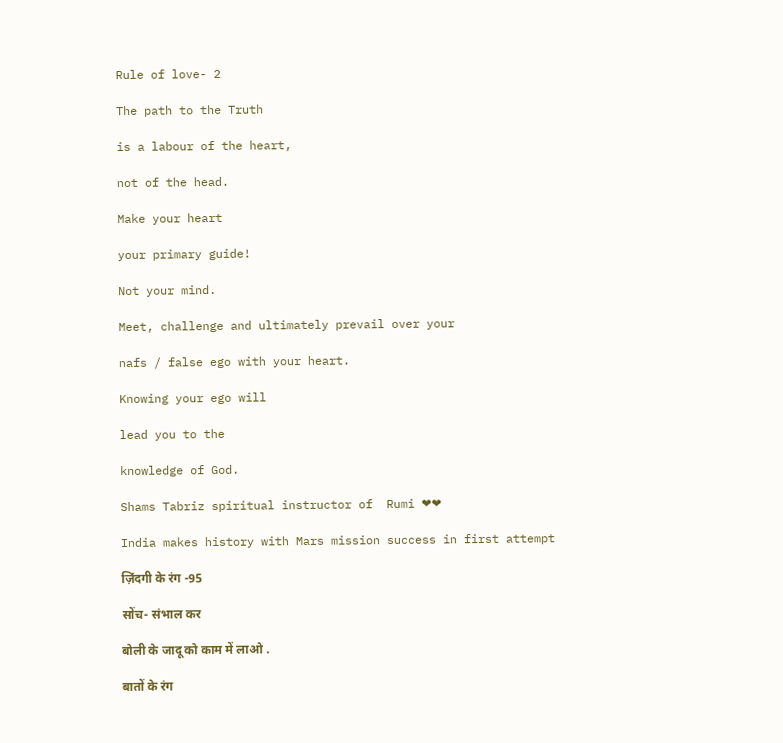Rule of love- 2

The path to the Truth

is a labour of the heart,

not of the head.

Make your heart

your primary guide!

Not your mind.

Meet, challenge and ultimately prevail over your

nafs / false ego with your heart.

Knowing your ego will

lead you to the

knowledge of God.

Shams Tabriz spiritual instructor of  Rumi ❤❤

India makes history with Mars mission success in first attempt

ज़िंदगी के रंग -95

सोंच- संभाल कर

बोली के जादू को काम में लाओ .

बातों के रंग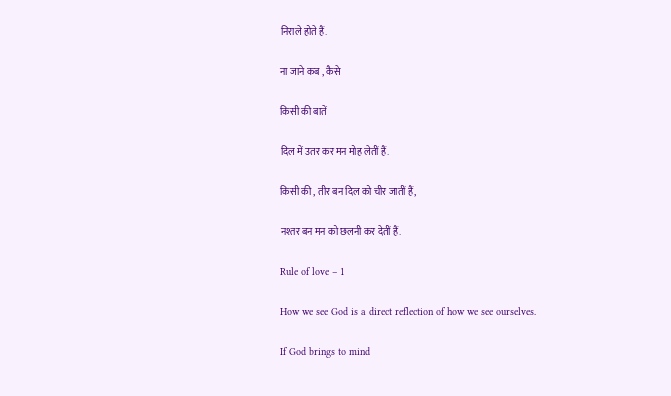निराले होते हैं.

ना जाने कब , कैसे

किसी की बातें

दिल में उतर कर मन मोह लेतीं हैं.

किसी की , तीर बन दिल को चीर जातीं हैं,

नश्तर बन मन को छलनी कर देतीं हैं.

Rule of love – 1

How we see God is a direct reflection of how we see ourselves.

If God brings to mind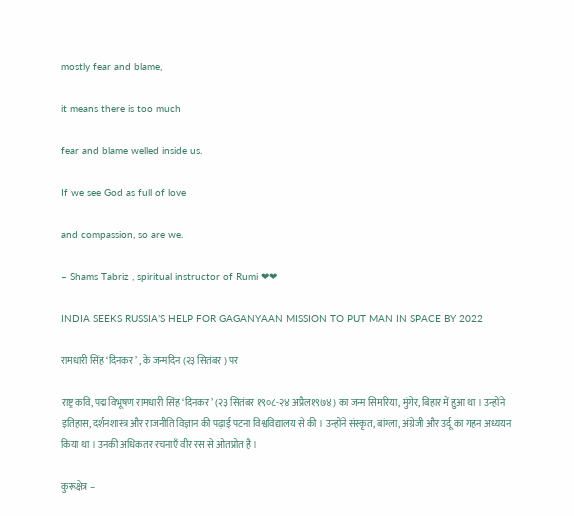mostly fear and blame,

it means there is too much

fear and blame welled inside us.

If we see God as full of love

and compassion, so are we.

– Shams Tabriz , spiritual instructor of Rumi ❤❤

INDIA SEEKS RUSSIA’S HELP FOR GAGANYAAN MISSION TO PUT MAN IN SPACE BY 2022

रामधारी सिंह ‘दिनकर’ , के जन्मदिन (२३ सितंबर ) पर

राष्ट्र कवि, पद्म विभूषण रामधारी सिंह ‘दिनकर’ (२३ सितंबर १९०८-२४ अप्रैल१९७४) का जन्म सिमरिया, मुंगेर, बिहार में हुआ था । उन्होंने इतिहास, दर्शनशास्त्र और राजनीति विज्ञान की पढ़ाई पटना विश्वविद्यालय से की । उन्होंने संस्कृत, बांग्ला, अंग्रेजी और उर्दू का गहन अध्ययन किया था । उनकी अधिकतर रचनाएँ वीर रस से ओतप्रोत है ।

कुरूक्षेत्र –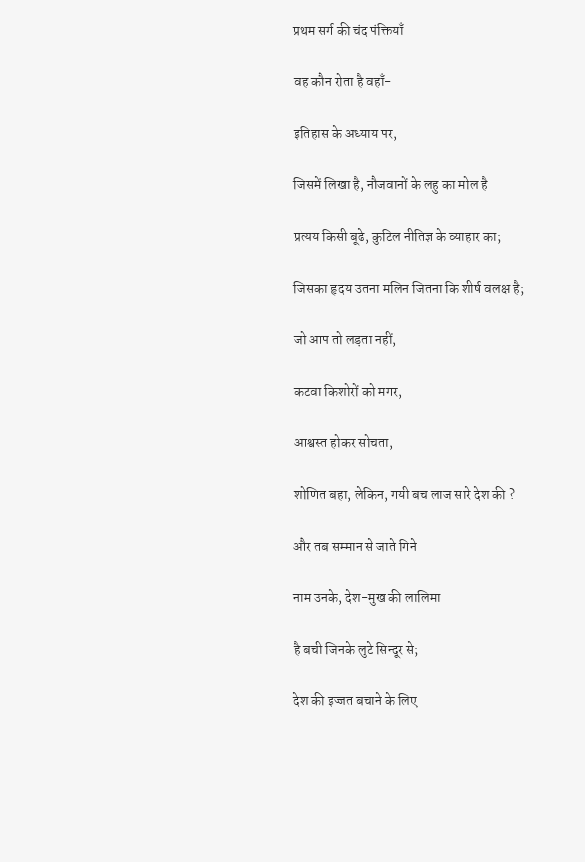प्रथम सर्ग की चंद पंक्तियाँ

वह कौन रोता है वहाँ-

इतिहास के अध्याय पर,

जिसमें लिखा है, नौजवानों के लहु का मोल है

प्रत्यय किसी बूढे, कुटिल नीतिज्ञ के व्याहार का;

जिसका हृदय उतना मलिन जितना कि शीर्ष वलक्ष है;

जो आप तो लड़ता नहीं,

कटवा किशोरों को मगर,

आश्वस्त होकर सोचता,

शोणित बहा, लेकिन, गयी बच लाज सारे देश की ?

और तब सम्मान से जाते गिने

नाम उनके, देश-मुख की लालिमा

है बची जिनके लुटे सिन्दूर से;

देश की इज्जत बचाने के लिए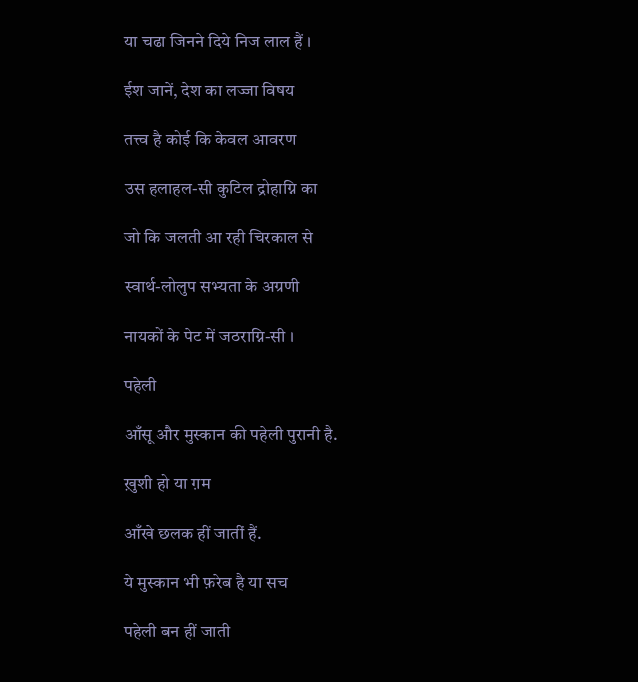या चढा जिनने दिये निज लाल हैं ।

ईश जानें, देश का लज्जा विषय

तत्त्व है कोई कि केवल आवरण

उस हलाहल-सी कुटिल द्रोहाग्नि का

जो कि जलती आ रही चिरकाल से

स्वार्थ-लोलुप सभ्यता के अग्रणी

नायकों के पेट में जठराग्नि-सी ।

पहेली

आँसू और मुस्कान की पहेली पुरानी है.

ख़ुशी हो या ग़म

आँखे छलक हीं जातीं हैं.

ये मुस्कान भी फ़रेब है या सच

पहेली बन हीं जाती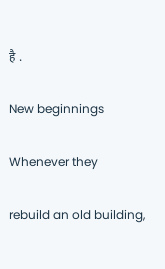है .

New beginnings

Whenever they

rebuild an old building,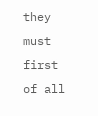they must first of all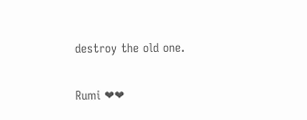destroy the old one.

Rumi ❤❤